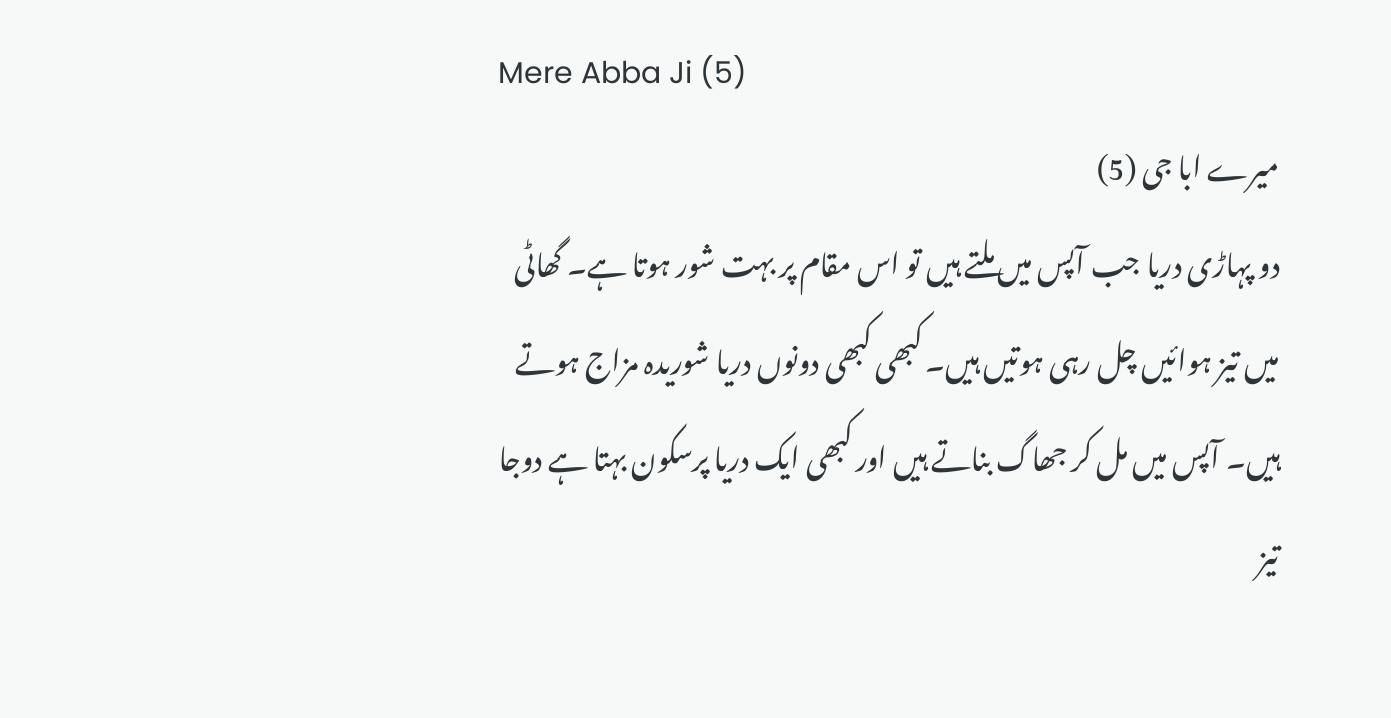Mere Abba Ji (5)
میرے ابا جی (5)
دو پہاڑی دریا جب آپس میں ملتے ہیں تو اس مقام پر بہت شور ہوتا ہے۔ گھاٹی میں تیز ہوائیں چل رہی ہوتیں ہیں۔ کبھی کبھی دونوں دریا شوریدہ مزاج ہوتے ہیں۔ آپس میں مل کر جھاگ بناتے ہیں اور کبھی ایک دریا پرسکون بہتا ہے دوجا تیز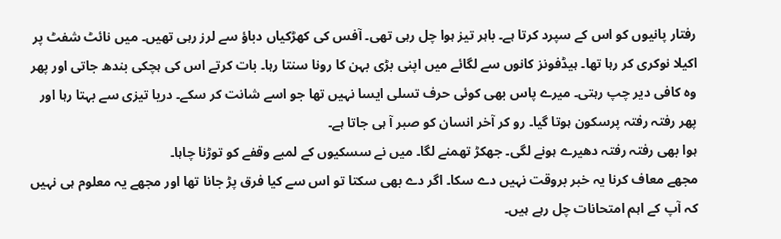رفتار پانیوں کو اس کے سپرد کرتا ہے۔ باہر تیز ہوا چل رہی تھی۔ آفس کی کھڑکیاں دباؤ سے لرز رہی تھیں۔ میں نائٹ شفٹ پر اکیلا نوکری کر رہا تھا۔ ہیڈفونز کانوں سے لگائے میں اپنی بڑی بہن کا رونا سنتا رہا۔ بات کرتے اس کی ہچکی بندھ جاتی اور پھر وہ کافی دیر چپ رہتی۔ میرے پاس بھی کوئی حرف تسلی ایسا نہیں تھا جو اسے شانت کر سکے۔ دریا تیزی سے بہتا رہا اور پھر رفتہ رفتہ پرسکون ہوتا گیا۔ رو کر آخر انسان کو صبر آ ہی جاتا ہے۔
ہوا بھی رفتہ رفتہ دھیرے ہونے لگی۔ جھکڑ تھمنے لگا۔ میں نے سسکیوں کے لمبے وقفے کو توڑنا چاہا۔
مجھے معاف کرنا یہ خبر بروقت نہیں دے سکا۔ اگر دے بھی سکتا تو اس سے کیا فرق پڑ جانا تھا اور مجھے یہ معلوم ہی نہیں کہ آپ کے اہم امتحانات چل رہے ہیں۔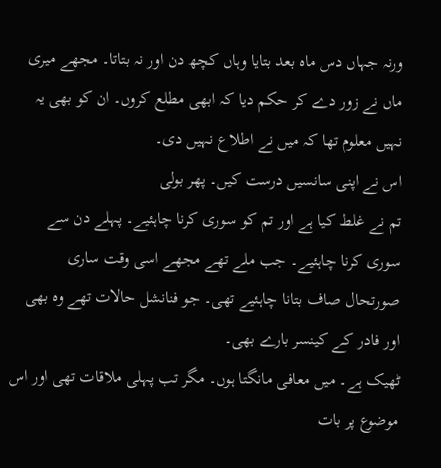ورنہ جہاں دس ماہ بعد بتایا وہاں کچھ دن اور نہ بتاتا۔ مجھے میری ماں نے زور دے کر حکم دیا کہ ابھی مطلع کروں۔ ان کو بھی یہ نہیں معلوم تھا کہ میں نے اطلاع نہیں دی۔
اس نے اپنی سانسیں درست کیں۔ پھر بولی
تم نے غلط کیا ہے اور تم کو سوری کرنا چاہئیے۔ پہلے دن سے سوری کرنا چاہئیے۔ جب ملے تھے مجھے اسی وقت ساری صورتحال صاف بتانا چاہئیے تھی۔ جو فنانشل حالات تھے وہ بھی اور فادر کے کینسر بارے بھی۔
ٹھیک ہے۔ میں معافی مانگتا ہوں۔ مگر تب پہلی ملاقات تھی اور اس موضوع پر بات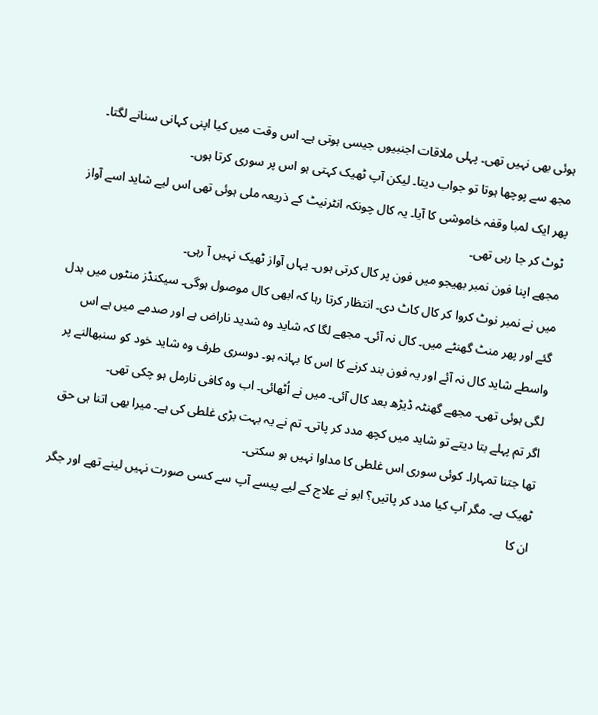ہوئی بھی نہیں تھی۔ پہلی ملاقات اجنبیوں جیسی ہوتی ہے۔ اس وقت میں کیا اپنی کہانی سنانے لگتا۔ مجھ سے پوچھا ہوتا تو جواب دیتا۔ لیکن آپ ٹھیک کہتی ہو اس پر سوری کرتا ہوں۔
پھر ایک لمبا وقفہ خاموشی کا آیا۔ یہ کال چونکہ انٹرنیٹ کے ذریعہ ملی ہوئی تھی اس لیے شاید اسے آواز ٹوٹ کر جا رہی تھی۔
مجھے اپنا فون نمبر بھیجو میں فون پر کال کرتی ہوں۔ یہاں آواز ٹھیک نہیں آ رہی۔
میں نے نمبر نوٹ کروا کر کال کاٹ دی۔ انتظار کرتا رہا کہ ابھی کال موصول ہوگی۔ سیکنڈز منٹوں میں بدل گئے اور پھر منٹ گھنٹے میں۔ کال نہ آئی۔ مجھے لگا کہ شاید وہ شدید ناراض ہے اور صدمے میں ہے اس واسطے شاید کال نہ آئے اور یہ فون بند کرنے کا اس کا بہانہ ہو۔ دوسری طرف وہ شاید خود کو سنبھالنے پر لگی ہوئی تھی۔ مجھے گھنٹہ ڈیڑھ بعد کال آئی۔ میں نے اُٹھائی۔ اب وہ کافی نارمل ہو چکی تھی۔
اگر تم پہلے بتا دیتے تو شاید میں کچھ مدد کر پاتی۔ تم نے یہ بہت بڑی غلطی کی ہے۔ میرا بھی اتنا ہی حق تھا جتنا تمہارا۔ کوئی سوری اس غلطی کا مداوا نہیں ہو سکتی۔
ٹھیک ہے۔ مگر آپ کیا مدد کر پاتیں؟ ابو نے علاج کے لیے پیسے آپ سے کسی صورت نہیں لینے تھے اور جگر ان کا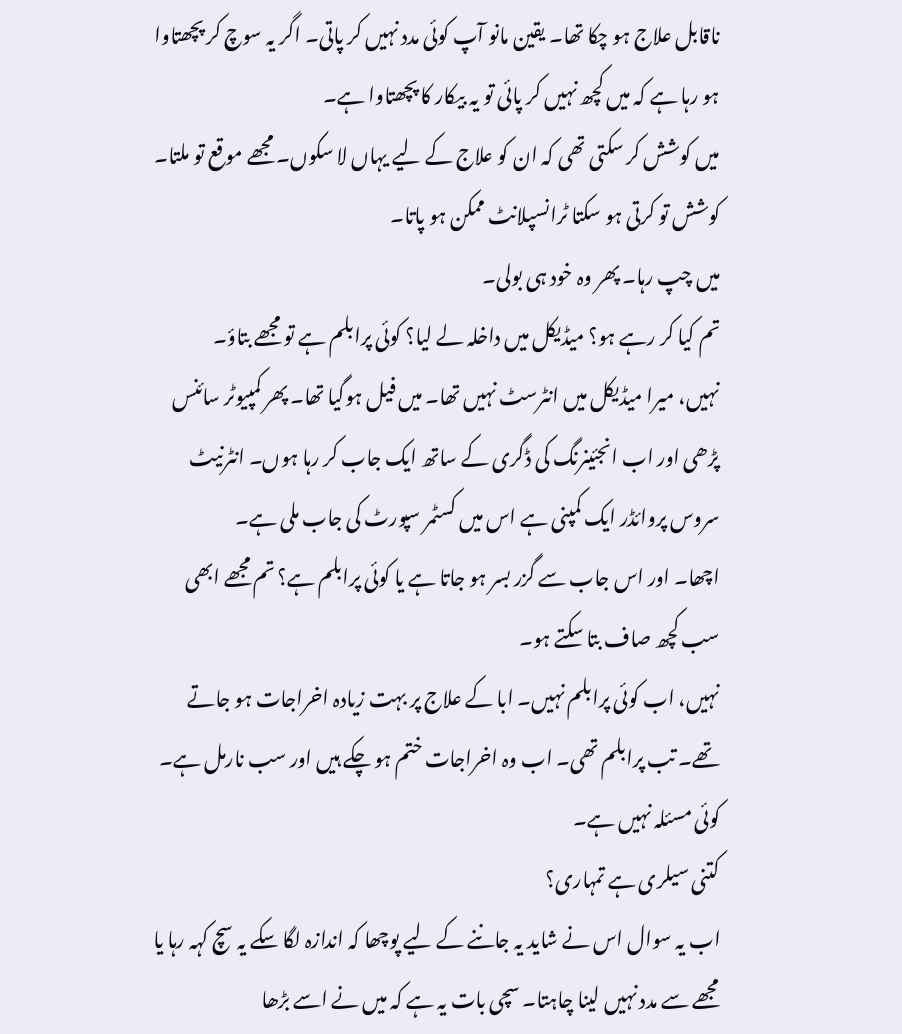ناقابل علاج ہو چکا تھا۔ یقین مانو آپ کوئی مدد نہیں کر پاتی۔ اگر یہ سوچ کر پچھتاوا ہو رہا ہے کہ میں کچھ نہیں کر پائی تو یہ بیکار کا پچھتاوا ہے۔
میں کوشش کر سکتی تھی کہ ان کو علاج کے لیے یہاں لا سکوں۔ مجھے موقع تو ملتا۔ کوشش تو کرتی ہو سکتا ٹرانسپلانٹ ممکن ہو پاتا۔
میں چپ رہا۔ پھر وہ خود ہی بولی۔
تم کیا کر رہے ہو؟ میڈیکل میں داخلہ لے لیا؟ کوئی پرابلم ہے تو مجھے بتاؤ۔
نہیں، میرا میڈیکل میں انٹرسٹ نہیں تھا۔ میں فیل ہوگیا تھا۔ پھر کمپیوٹر سائنس پڑھی اور اب انجئینرنگ کی ڈگری کے ساتھ ایک جاب کر رہا ہوں۔ انٹرنیٹ سروس پروائڈر ایک کمپنی ہے اس میں کسٹمر سپورٹ کی جاب ملی ہے۔
اچھا۔ اور اس جاب سے گزر بسر ہو جاتا ہے یا کوئی پرابلم ہے؟ تم مجھے ابھی سب کچھ صاف بتا سکتے ہو۔
نہیں، اب کوئی پرابلم نہیں۔ ابا کے علاج پر بہت زیادہ اخراجات ہو جاتے تھے۔ تب پرابلم تھی۔ اب وہ اخراجات ختم ہو چکے ہیں اور سب نارمل ہے۔ کوئی مسئلہ نہیں ہے۔
کتنی سیلری ہے تمہاری؟
اب یہ سوال اس نے شاید یہ جاننے کے لیے پوچھا کہ اندازہ لگا سکے یہ سچ کہہ رہا یا مجھے سے مدد نہیں لینا چاہتا۔ سچی بات یہ ہے کہ میں نے اسے بڑھا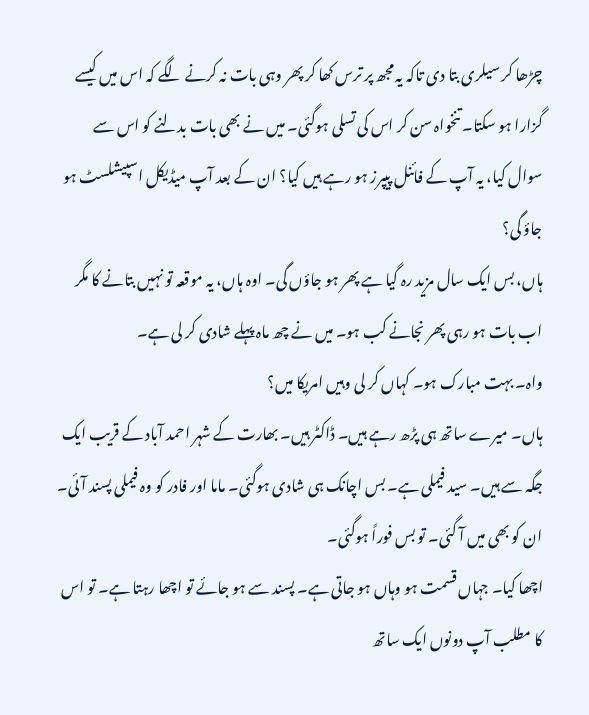چڑھا کر سیلری بتا دی تاکہ یہ مجھ پر ترس کھا کر پھر وہی بات نہ کرنے لگے کہ اس میں کیسے گزارا ہو سکتا۔ تنخواہ سن کر اس کی تسلی ہوگئی۔ میں نے بھی بات بدلنے کو اس سے سوال کیا، یہ آپ کے فائنل پیپرز ہو رہے ہیں کیا؟ ان کے بعد آپ میڈیکل اسپیشلسٹ ہو جاؤ گی؟
ہاں، بس ایک سال مزید رہ گیا ہے پھر ہو جاؤں گی۔ اوہ ہاں، یہ موقعہ تو نہیں بتانے کا مگر اب بات ہو رہی پھر نجانے کب ہو۔ میں نے چھ ماہ پہلے شادی کر لی ہے۔
واہ۔ بہت مبارک ہو۔ کہاں کر لی وہیں امریکا میں؟
ہاں۔ میرے ساتھ ہی پڑھ رہے ہیں۔ ڈاکٹر ہیں۔ بھارت کے شہر احمد آباد کے قریب ایک جگہ سے ہیں۔ سید فیملی ہے۔ بس اچانک ہی شادی ہوگئی۔ ماما اور فادر کو وہ فیملی پسند آئی۔ ان کو بھی میں آ گئی۔ تو بس فوراً ہوگئی۔
اچھا کیا۔ جہاں قسمت ہو وہاں ہو جاتی ہے۔ پسند سے ہو جائے تو اچھا رہتا ہے۔ تو اس کا مطلب آپ دونوں ایک ساتھ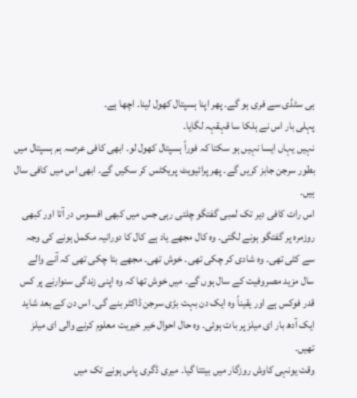ہی سٹڈی سے فری ہو گے۔ پھر اپنا ہسپتال کھول لینا۔ اچھا ہے۔
پہلی بار اس نے ہلکا سا قہقہہ لگایا۔
نہیں یہاں ایسا نہیں ہو سکتا کہ فوراً ہسپتال کھول لو۔ ابھی کافی عرصہ ہم ہسپتال میں بطور سرجن جابز کریں گے۔ پھر پرائیویٹ پریکٹس کر سکیں گے۔ ابھی اس میں کافی سال ہیں۔
اس رات کافی دیر تک لمبی گفتگو چلتی رہی جس میں کبھی افسوس در آتا اور کبھی روزمرہ پر گفتگو ہونے لگتی۔ وہ کال مجھے یاد ہے کال کا دورانیہ مکمل ہونے کی وجہ سے کٹی تھی۔ وہ شادی کر چکی تھی۔ خوش تھی۔ مجھے بتا چکی تھی کہ آنے والے سال مزید مصروفیت کے سال ہوں گے۔ میں خوش تھا کہ وہ اپنی زندگی سنوارنے پر کس قدر فوکس ہے اور یقیناً وہ ایک دن بہت بڑی سرجن ڈاکٹر بنے گی۔ اس دن کے بعد شاید ایک آدھ بار ای میلز پر بات ہوئی۔ وہ حال احوال خیر خیریت معلوم کرنے والی ای میلز تھیں۔
وقت یونہی کاوش روزگار میں بیتتا گیا۔ میری ڈگری پاس ہونے تک میں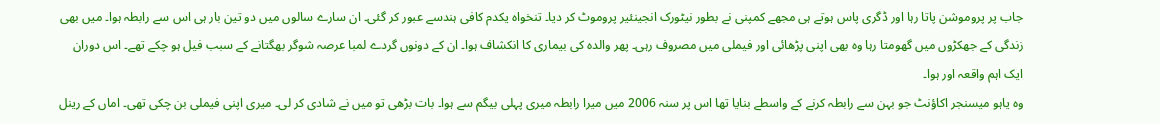جاب پر پروموشن پاتا رہا اور ڈگری پاس ہوتے ہی مجھے کمپنی نے بطور نیٹورک انجینئیر پروموٹ کر دیا۔ تنخواہ یکدم کافی ہندسے عبور کر گئی۔ ان سارے سالوں میں دو تین بار ہی اس سے رابطہ ہوا۔ میں بھی زندگی کے جھکڑوں میں گھومتا رہا وہ بھی اپنی پڑھائی اور فیملی میں مصروف رہی۔ پھر والدہ کی بیماری کا انکشاف ہوا۔ ان کے دونوں گردے لمبا عرصہ شوگر بھگتانے کے سبب فیل ہو چکے تھے۔ اس دوران ایک اہم واقعہ اور ہوا۔
وہ یاہو میسنجر اکاؤنٹ جو بہن سے رابطہ کرنے کے واسطے بنایا تھا اس پر سنہ 2006 میں میرا رابطہ میری پہلی بیگم سے ہوا۔ بات بڑھی تو میں نے شادی کر لی۔ میری اپنی فیملی بن چکی تھی۔ اماں کے رینل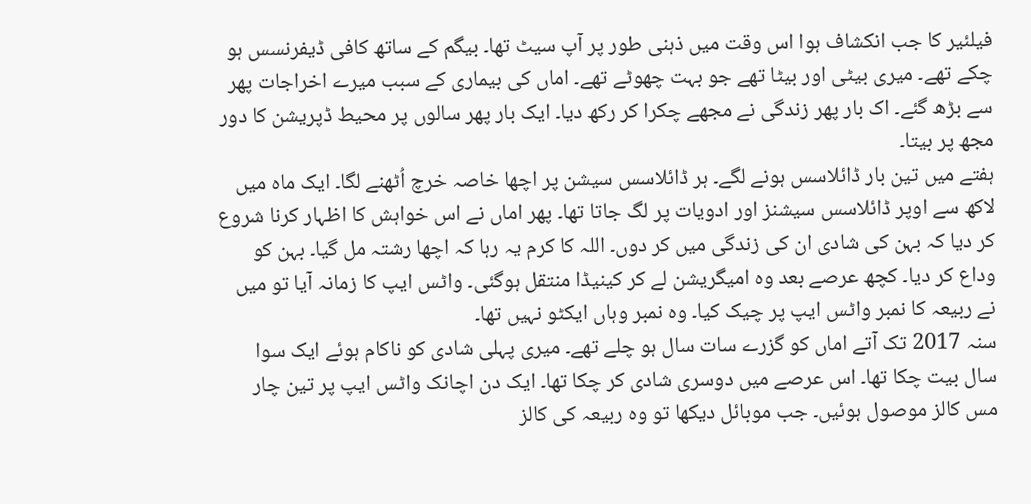فیلئیر کا جب انکشاف ہوا اس وقت میں ذہنی طور پر آپ سیٹ تھا۔ بیگم کے ساتھ کافی ڈیفرنسس ہو چکے تھے۔ میری بیٹی اور بیٹا تھے جو بہت چھوٹے تھے۔ اماں کی بیماری کے سبب میرے اخراجات پھر سے بڑھ گئے۔ اک بار پھر زندگی نے مجھے چکرا کر رکھ دیا۔ ایک بار پھر سالوں پر محیط ڈپریشن کا دور مجھ پر بیتا۔
ہفتے میں تین بار ڈائلاسس ہونے لگے۔ ہر ڈائلاسس سیشن پر اچھا خاصہ خرچ اُٹھنے لگا۔ ایک ماہ میں لاکھ سے اوپر ڈائلاسس سیشنز اور ادویات پر لگ جاتا تھا۔ پھر اماں نے اس خواہش کا اظہار کرنا شروع کر دیا کہ بہن کی شادی ان کی زندگی میں کر دوں۔ اللہ کا کرم یہ رہا کہ اچھا رشتہ مل گیا۔ بہن کو وداع کر دیا۔ کچھ عرصے بعد وہ امیگریشن لے کر کینیڈا منتقل ہوگئی۔ واٹس ایپ کا زمانہ آیا تو میں نے ربیعہ کا نمبر واٹس ایپ پر چیک کیا۔ وہ نمبر وہاں ایکٹو نہیں تھا۔
سنہ 2017 تک آتے اماں کو گزرے سات سال ہو چلے تھے۔ میری پہلی شادی کو ناکام ہوئے ایک سوا سال بیت چکا تھا۔ اس عرصے میں دوسری شادی کر چکا تھا۔ ایک دن اچانک واٹس ایپ پر تین چار مس کالز موصول ہوئیں۔ جب موبائل دیکھا تو وہ ربیعہ کی کالز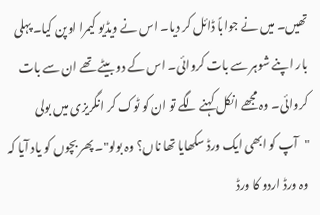تھیں۔ میں نے جواباً ڈائل کر دیا۔ اس نے ویڈیو کیمرا اوپن کیا۔ پہلی بار اپنے شوہر سے بات کروائی۔ اس کے دو بیٹے تھے ان سے بات کروائی۔ وہ مجھے انکل کہنے لگے تو ان کو ٹوک کر انگریزی میں بولی "آپ کو ابھی ایک ورڈ سکھایا تھا ناں؟ وہ بولو"۔ پھر بچوں کو یاد آیا کہ وہ ورڈ اردو کا ورڈ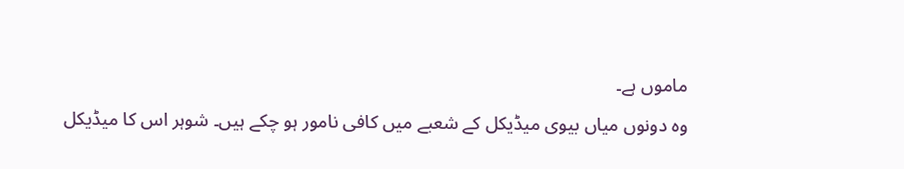ماموں ہے۔
وہ دونوں میاں بیوی میڈیکل کے شعبے میں کافی نامور ہو چکے ہیں۔ شوہر اس کا میڈیکل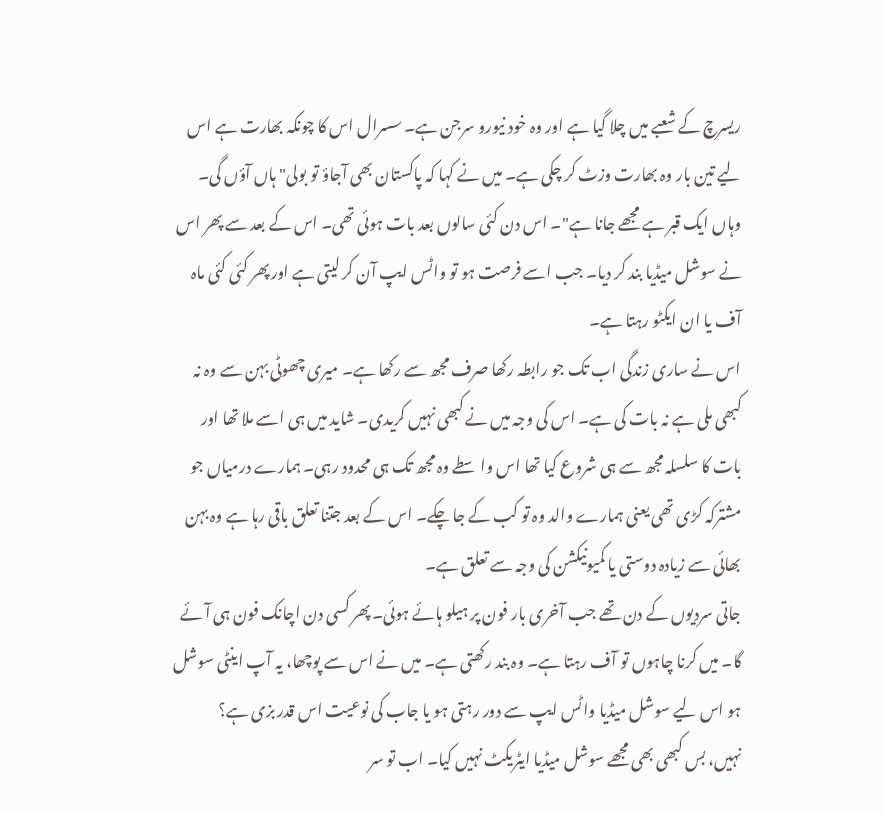ریسرچ کے شعبے میں چلا گیا ہے اور وہ خود نیورو سرجن ہے۔ سسرال اس کا چونکہ بھارت ہے اس لیے تین بار وہ بھارت وزٹ کر چکی ہے۔ میں نے کہا کہ پاکستان بھی آجاؤ تو بولی" ہاں آؤں گی۔ وہاں ایک قبر ہے مجھے جانا ہے"۔ اس دن کئی سالوں بعد بات ہوئی تھی۔ اس کے بعد سے پھر اس نے سوشل میڈیا بند کر دیا۔ جب اسے فرصت ہو تو واٹس ایپ آن کر لیتی ہے اور پھر کئی کئی ماہ آف یا ان ایکٹو رہتا ہے۔
اس نے ساری زندگی اب تک جو رابطہ رکھا صرف مجھ سے رکھا ہے۔ میری چھوٹی بہن سے وہ نہ کبھی ملی ہے نہ بات کی ہے۔ اس کی وجہ میں نے کبھی نہیں کریدی۔ شاید میں ہی اسے ملا تھا اور بات کا سلسلہ مجھ سے ہی شروع کیا تھا اس واسطے وہ مجھ تک ہی محدود رہی۔ ہمارے درمیاں جو مشترکہ کڑی تھی یعنی ہمارے والد وہ تو کب کے جا چکے۔ اس کے بعد جتنا تعلق باقی رہا ہے وہ بہن بھائی سے زیادہ دوستی یا کمیونیکشن کی وجہ سے تعلق ہے۔
جاتی سردیوں کے دن تھے جب آخری بار فون پر ہیلو ہائے ہوئی۔ پھر کسی دن اچانک فون ہی آئے گا۔ میں کرنا چاہوں تو آف رہتا ہے۔ وہ بند رکھتی ہے۔ میں نے اس سے پوچھا، یہ آپ اینٹی سوشل ہو اس لیے سوشل میڈیا واٹس ایپ سے دور رہتی ہو یا جاب کی نوعیت اس قدر بزی ہے؟
نہیں، بس کبھی بھی مجھے سوشل میڈیا ایٹریکٹ نہیں کیا۔ اب تو سر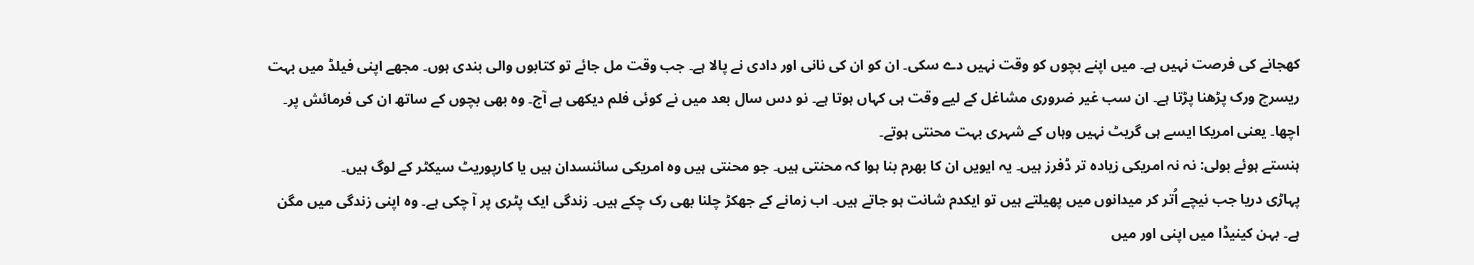کھجانے کی فرصت نہیں ہے۔ میں اپنے بچوں کو وقت نہیں دے سکی۔ ان کو ان کی نانی اور دادی نے پالا ہے۔ جب وقت مل جائے تو کتابوں والی بندی ہوں۔ مجھے اپنی فیلڈ میں بہت ریسرچ ورک پڑھنا پڑتا ہے۔ ان سب غیر ضروری مشاغل کے لیے وقت ہی کہاں ہوتا ہے۔ نو دس سال بعد میں نے کوئی فلم دیکھی ہے آج۔ وہ بھی بچوں کے ساتھ ان کی فرمائش پر۔
اچھا۔ یعنی امریکا ایسے ہی گریٹ نہیں وہاں کے شہری بہت محنتی ہوتے۔
ہنستے ہوئے بولی: نہ نہ امریکی زیادہ تر ڈفرز ہیں۔ یہ ایویں ان کا بھرم بنا ہوا کہ محنتی ہیں۔ جو محنتی ہیں وہ امریکی سائنسدان ہیں یا کارپوریٹ سیکٹر کے لوگ ہیں۔
پہاڑی دریا جب نیچے اُتر کر میدانوں میں پھیلتے ہیں تو ایکدم شانت ہو جاتے ہیں۔ اب زمانے کے جھکڑ چلنا بھی رک چکے ہیں۔ زندگی ایک پٹری پر آ چکی ہے۔ وہ اپنی زندگی میں مگن ہے۔ بہن کینیڈا میں اپنی اور میں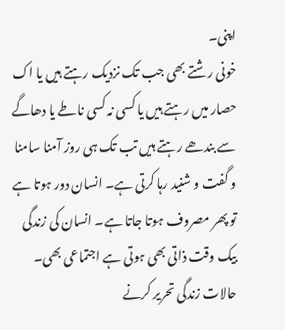اپنی۔
خونی رشتے بھی جب تک نزدیک رہتے ہیں یا اک حصار میں رہتے ہیں یا کسی نہ کسی ناطے یا دھاگے سے بندھے رہتے ہیں تب تک ہی روز آمنا سامنا و گفت و شنید رہا کرتی ہے۔ انسان دور ہوتا ہے تو پھر مصروف ہوتا جاتا ہے۔ انسان کی زندگی بیک وقت ذاتی بھی ہوتی ہے اجتماعی بھی۔ حالات زندگی تحریر کرنے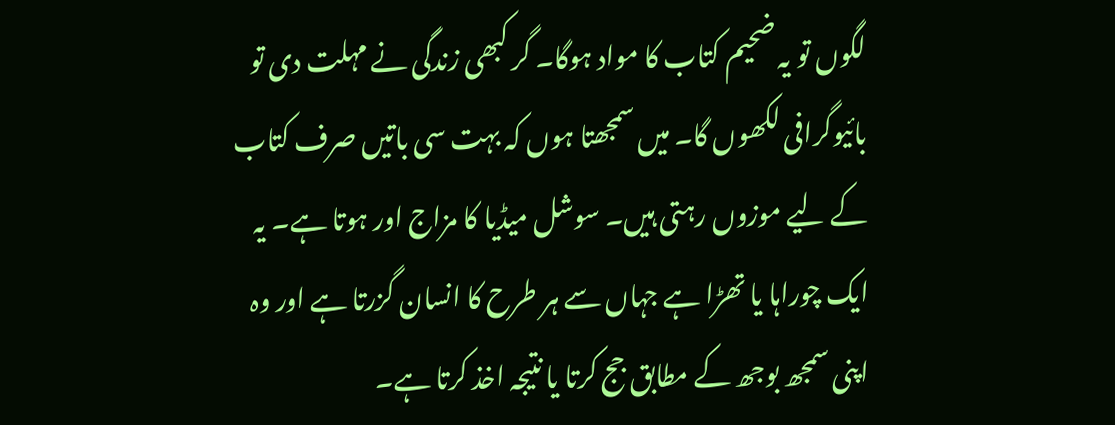لگوں تو یہ ضحیم کتاب کا مواد ہوگا۔ گر کبھی زندگی نے مہلت دی تو بائیوگرافی لکھوں گا۔ میں سمجھتا ہوں کہ بہت سی باتیں صرف کتاب کے لیے موزوں رہتی ہیں۔ سوشل میڈیا کا مزاج اور ہوتا ہے۔ یہ ایک چوراہا یا تھڑا ہے جہاں سے ہر طرح کا انسان گزرتا ہے اور وہ اپنی سمجھ بوجھ کے مطابق جج کرتا یا نتیجہ اخذ کرتا ہے۔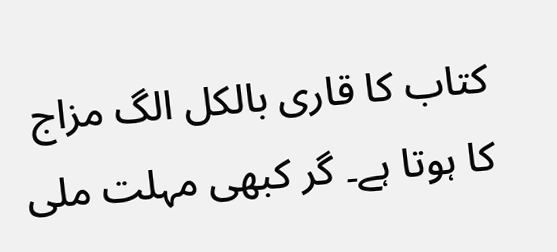کتاب کا قاری بالکل الگ مزاج کا ہوتا ہے۔ گر کبھی مہلت ملی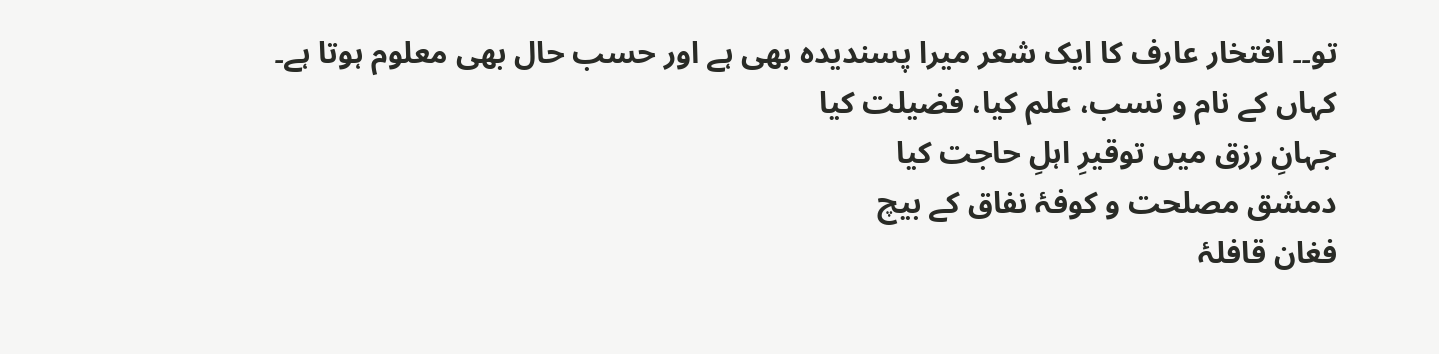تو۔۔ افتخار عارف کا ایک شعر میرا پسندیدہ بھی ہے اور حسب حال بھی معلوم ہوتا ہے۔
کہاں کے نام و نسب، علم کیا، فضیلت کیا
جہانِ رزق میں توقیرِ اہلِ حاجت کیا
دمشق مصلحت و کوفۂ نفاق کے بیچ
فغان قافلۂ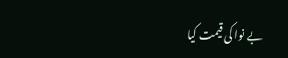بے نوا کی قیمت کیا